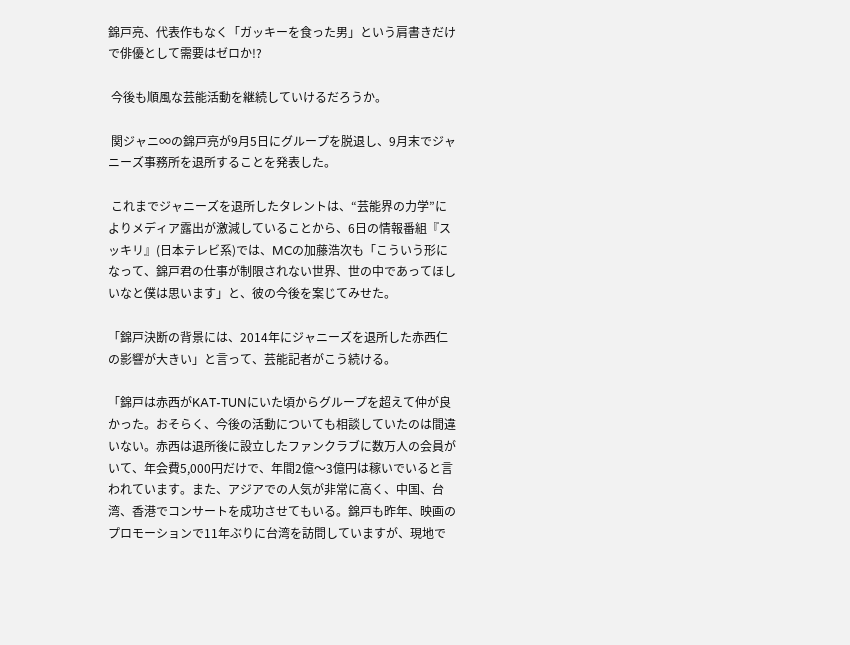錦戸亮、代表作もなく「ガッキーを食った男」という肩書きだけで俳優として需要はゼロか!?

 今後も順風な芸能活動を継続していけるだろうか。

 関ジャニ∞の錦戸亮が9月5日にグループを脱退し、9月末でジャニーズ事務所を退所することを発表した。

 これまでジャニーズを退所したタレントは、“芸能界の力学”によりメディア露出が激減していることから、6日の情報番組『スッキリ』(日本テレビ系)では、MCの加藤浩次も「こういう形になって、錦戸君の仕事が制限されない世界、世の中であってほしいなと僕は思います」と、彼の今後を案じてみせた。

「錦戸決断の背景には、2014年にジャニーズを退所した赤西仁の影響が大きい」と言って、芸能記者がこう続ける。

「錦戸は赤西がKAT-TUNにいた頃からグループを超えて仲が良かった。おそらく、今後の活動についても相談していたのは間違いない。赤西は退所後に設立したファンクラブに数万人の会員がいて、年会費5,000円だけで、年間2億〜3億円は稼いでいると言われています。また、アジアでの人気が非常に高く、中国、台湾、香港でコンサートを成功させてもいる。錦戸も昨年、映画のプロモーションで11年ぶりに台湾を訪問していますが、現地で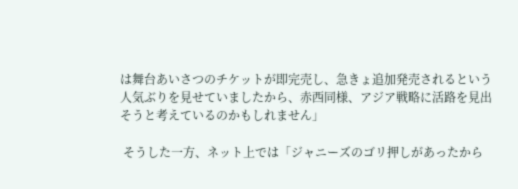は舞台あいさつのチケットが即完売し、急きょ追加発売されるという人気ぶりを見せていましたから、赤西同様、アジア戦略に活路を見出そうと考えているのかもしれません」

 そうした一方、ネット上では「ジャニーズのゴリ押しがあったから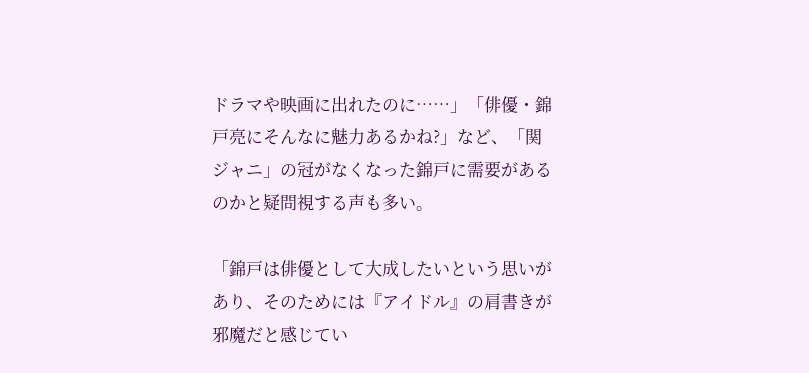ドラマや映画に出れたのに……」「俳優・錦戸亮にそんなに魅力あるかね?」など、「関ジャニ」の冠がなくなった錦戸に需要があるのかと疑問視する声も多い。

「錦戸は俳優として大成したいという思いがあり、そのためには『アイドル』の肩書きが邪魔だと感じてい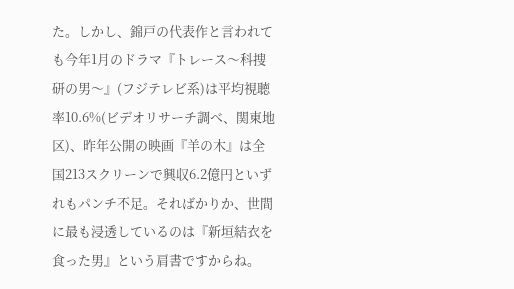た。しかし、錦戸の代表作と言われても今年1月のドラマ『トレース〜科捜研の男〜』(フジテレビ系)は平均視聴率10.6%(ビデオリサーチ調べ、関東地区)、昨年公開の映画『羊の木』は全国213スクリーンで興収6.2億円といずれもパンチ不足。そればかりか、世間に最も浸透しているのは『新垣結衣を食った男』という肩書ですからね。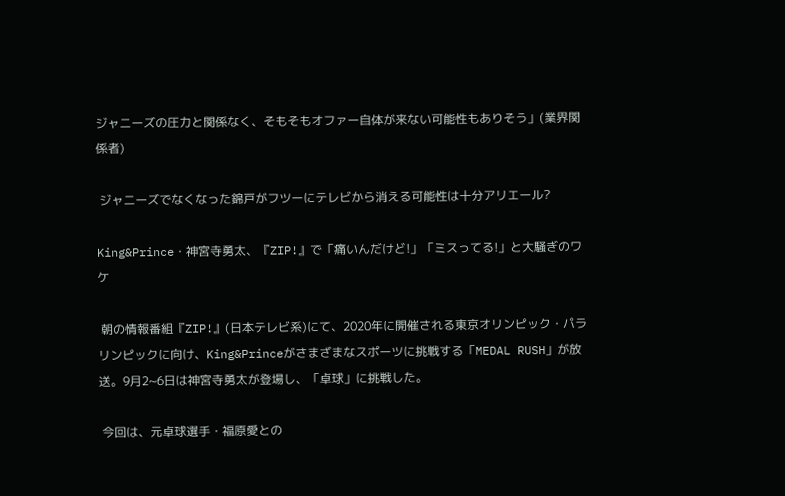ジャニーズの圧力と関係なく、そもそもオファー自体が来ない可能性もありそう」(業界関係者)

 ジャニーズでなくなった錦戸がフツーにテレビから消える可能性は十分アリエール?

King&Prince・神宮寺勇太、『ZIP!』で「痛いんだけど!」「ミスってる!」と大騒ぎのワケ

 朝の情報番組『ZIP!』(日本テレビ系)にて、2020年に開催される東京オリンピック・パラリンピックに向け、King&Princeがさまざまなスポーツに挑戦する「MEDAL RUSH」が放送。9月2~6日は神宮寺勇太が登場し、「卓球」に挑戦した。

 今回は、元卓球選手・福原愛との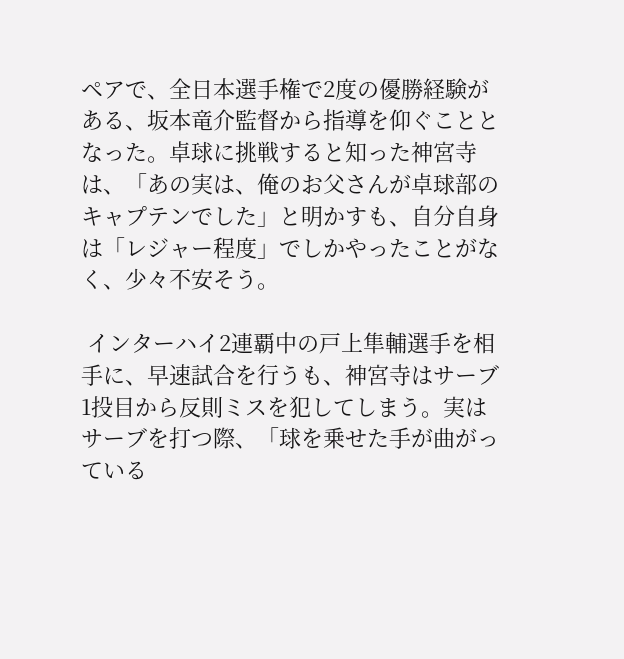ペアで、全日本選手権で2度の優勝経験がある、坂本竜介監督から指導を仰ぐこととなった。卓球に挑戦すると知った神宮寺は、「あの実は、俺のお父さんが卓球部のキャプテンでした」と明かすも、自分自身は「レジャー程度」でしかやったことがなく、少々不安そう。

 インターハイ2連覇中の戸上隼輔選手を相手に、早速試合を行うも、神宮寺はサーブ1投目から反則ミスを犯してしまう。実はサーブを打つ際、「球を乗せた手が曲がっている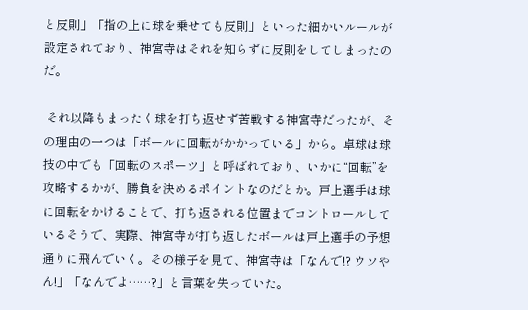と反則」「指の上に球を乗せても反則」といった細かいルールが設定されており、神宮寺はそれを知らずに反則をしてしまったのだ。

 それ以降もまったく球を打ち返せず苦戦する神宮寺だったが、その理由の一つは「ボールに回転がかかっている」から。卓球は球技の中でも「回転のスポーツ」と呼ばれており、いかに“回転”を攻略するかが、勝負を決めるポイントなのだとか。戸上選手は球に回転をかけることで、打ち返される位置までコントロールしているそうで、実際、神宮寺が打ち返したボールは戸上選手の予想通りに飛んでいく。その様子を見て、神宮寺は「なんで!? ウソやん!」「なんでよ……?」と言葉を失っていた。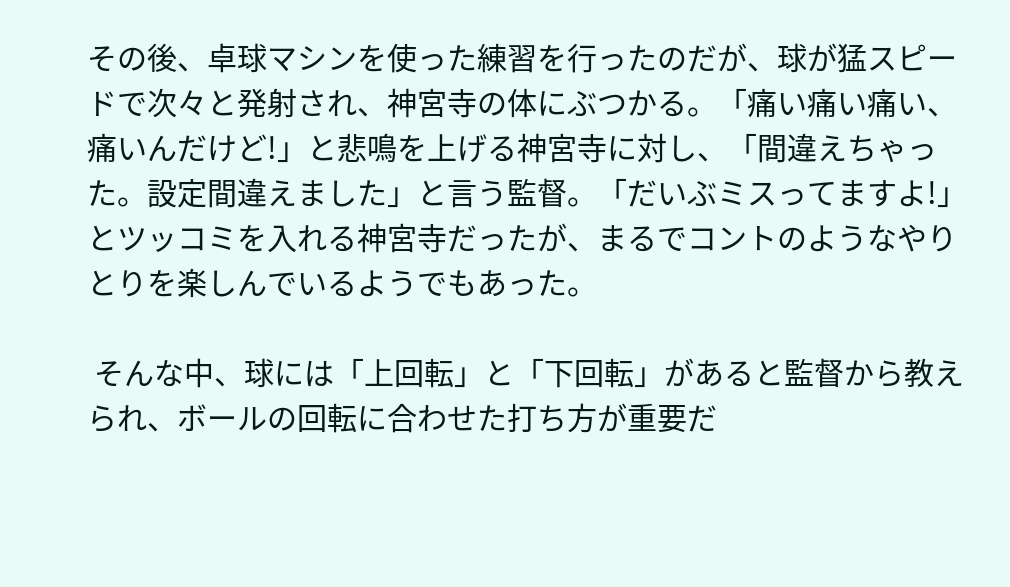その後、卓球マシンを使った練習を行ったのだが、球が猛スピードで次々と発射され、神宮寺の体にぶつかる。「痛い痛い痛い、痛いんだけど!」と悲鳴を上げる神宮寺に対し、「間違えちゃった。設定間違えました」と言う監督。「だいぶミスってますよ!」とツッコミを入れる神宮寺だったが、まるでコントのようなやりとりを楽しんでいるようでもあった。

 そんな中、球には「上回転」と「下回転」があると監督から教えられ、ボールの回転に合わせた打ち方が重要だ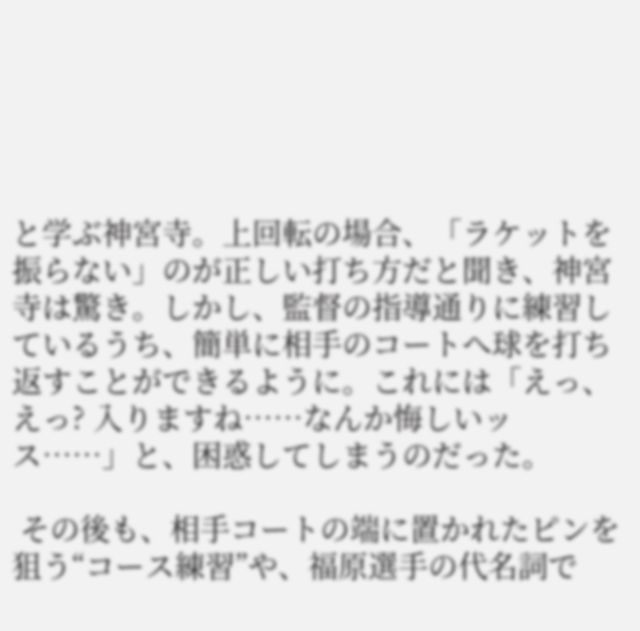と学ぶ神宮寺。上回転の場合、「ラケットを振らない」のが正しい打ち方だと聞き、神宮寺は驚き。しかし、監督の指導通りに練習しているうち、簡単に相手のコートへ球を打ち返すことができるように。これには「えっ、えっ? 入りますね……なんか悔しいッス……」と、困惑してしまうのだった。

 その後も、相手コートの端に置かれたピンを狙う“コース練習”や、福原選手の代名詞で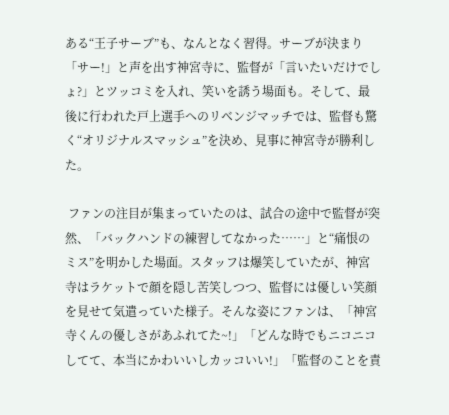ある“王子サーブ”も、なんとなく習得。サーブが決まり「サー!」と声を出す神宮寺に、監督が「言いたいだけでしょ?」とツッコミを入れ、笑いを誘う場面も。そして、最後に行われた戸上選手へのリベンジマッチでは、監督も驚く“オリジナルスマッシュ”を決め、見事に神宮寺が勝利した。

 ファンの注目が集まっていたのは、試合の途中で監督が突然、「バックハンドの練習してなかった……」と“痛恨のミス”を明かした場面。スタッフは爆笑していたが、神宮寺はラケットで顔を隠し苦笑しつつ、監督には優しい笑顔を見せて気遣っていた様子。そんな姿にファンは、「神宮寺くんの優しさがあふれてた~!」「どんな時でもニコニコしてて、本当にかわいいしカッコいい!」「監督のことを責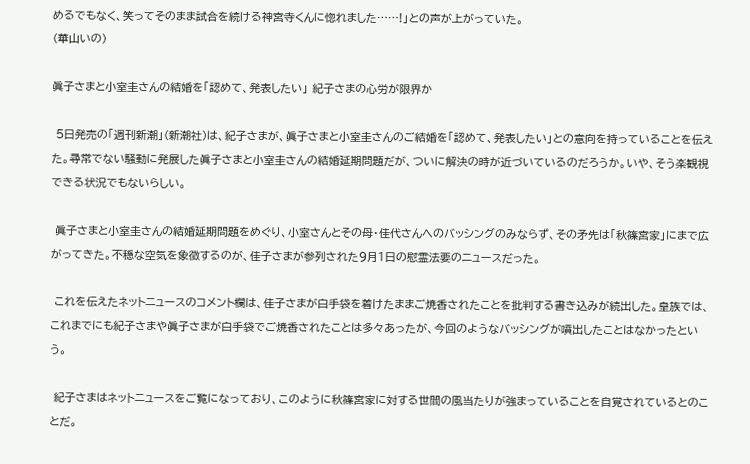めるでもなく、笑ってそのまま試合を続ける神宮寺くんに惚れました……!」との声が上がっていた。
(華山いの)

眞子さまと小室圭さんの結婚を「認めて、発表したい」 紀子さまの心労が限界か

 5日発売の「週刊新潮」(新潮社)は、紀子さまが、眞子さまと小室圭さんのご結婚を「認めて、発表したい」との意向を持っていることを伝えた。尋常でない騒動に発展した眞子さまと小室圭さんの結婚延期問題だが、ついに解決の時が近づいているのだろうか。いや、そう楽観視できる状況でもないらしい。

 眞子さまと小室圭さんの結婚延期問題をめぐり、小室さんとその母・佳代さんへのバッシングのみならず、その矛先は「秋篠宮家」にまで広がってきた。不穏な空気を象徴するのが、佳子さまが参列された9月1日の慰霊法要のニュースだった。

 これを伝えたネットニュースのコメント欄は、佳子さまが白手袋を着けたままご焼香されたことを批判する書き込みが続出した。皇族では、これまでにも紀子さまや眞子さまが白手袋でご焼香されたことは多々あったが、今回のようなバッシングが噴出したことはなかったという。

 紀子さまはネットニュースをご覧になっており、このように秋篠宮家に対する世間の風当たりが強まっていることを自覚されているとのことだ。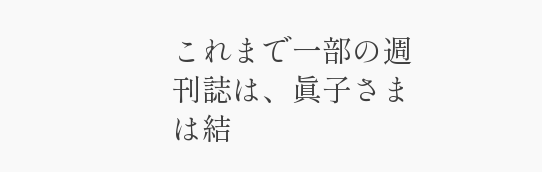これまで一部の週刊誌は、眞子さまは結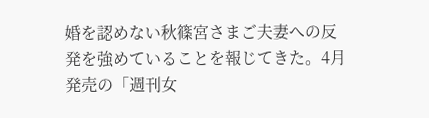婚を認めない秋篠宮さまご夫妻への反発を強めていることを報じてきた。4月発売の「週刊女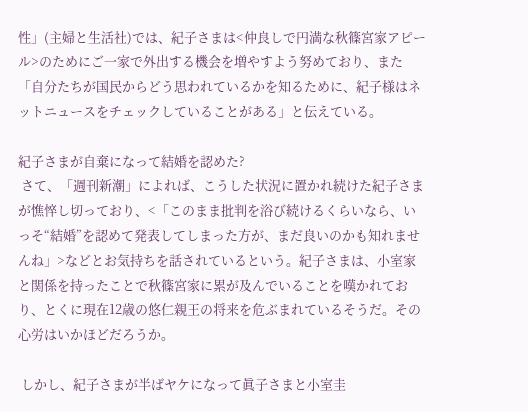性」(主婦と生活社)では、紀子さまは<仲良しで円満な秋篠宮家アピール>のためにご一家で外出する機会を増やすよう努めており、また「自分たちが国民からどう思われているかを知るために、紀子様はネットニュースをチェックしていることがある」と伝えている。

紀子さまが自棄になって結婚を認めた?
 さて、「週刊新潮」によれば、こうした状況に置かれ続けた紀子さまが憔悴し切っており、<「このまま批判を浴び続けるくらいなら、いっそ“結婚”を認めて発表してしまった方が、まだ良いのかも知れませんね」>などとお気持ちを話されているという。紀子さまは、小室家と関係を持ったことで秋篠宮家に累が及んでいることを嘆かれており、とくに現在12歳の悠仁親王の将来を危ぶまれているそうだ。その心労はいかほどだろうか。

 しかし、紀子さまが半ばヤケになって眞子さまと小室圭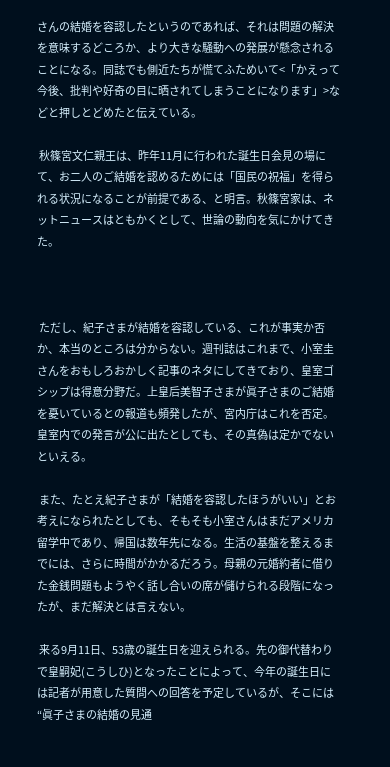さんの結婚を容認したというのであれば、それは問題の解決を意味するどころか、より大きな騒動への発展が懸念されることになる。同誌でも側近たちが慌てふためいて<「かえって今後、批判や好奇の目に晒されてしまうことになります」>などと押しとどめたと伝えている。

 秋篠宮文仁親王は、昨年11月に行われた誕生日会見の場にて、お二人のご結婚を認めるためには「国民の祝福」を得られる状況になることが前提である、と明言。秋篠宮家は、ネットニュースはともかくとして、世論の動向を気にかけてきた。



 ただし、紀子さまが結婚を容認している、これが事実か否か、本当のところは分からない。週刊誌はこれまで、小室圭さんをおもしろおかしく記事のネタにしてきており、皇室ゴシップは得意分野だ。上皇后美智子さまが眞子さまのご結婚を憂いているとの報道も頻発したが、宮内庁はこれを否定。皇室内での発言が公に出たとしても、その真偽は定かでないといえる。

 また、たとえ紀子さまが「結婚を容認したほうがいい」とお考えになられたとしても、そもそも小室さんはまだアメリカ留学中であり、帰国は数年先になる。生活の基盤を整えるまでには、さらに時間がかかるだろう。母親の元婚約者に借りた金銭問題もようやく話し合いの席が儲けられる段階になったが、まだ解決とは言えない。

 来る9月11日、53歳の誕生日を迎えられる。先の御代替わりで皇嗣妃(こうしひ)となったことによって、今年の誕生日には記者が用意した質問への回答を予定しているが、そこには“眞子さまの結婚の見通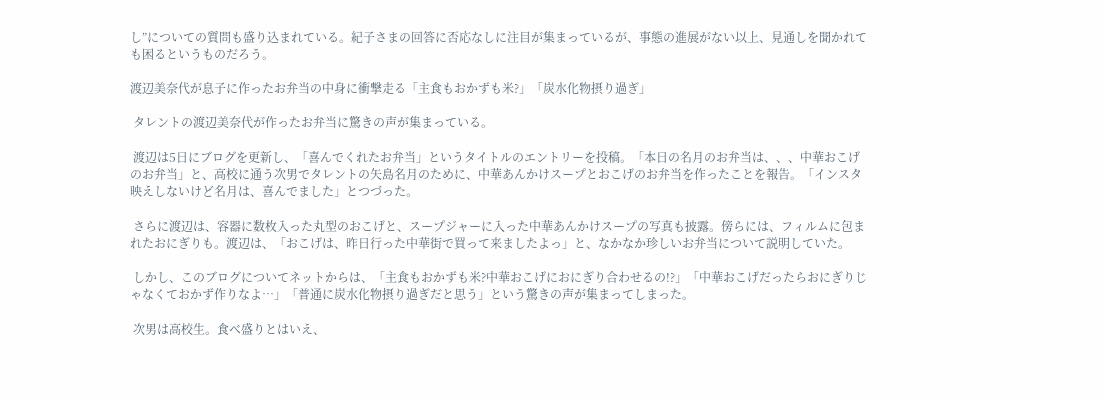し”についての質問も盛り込まれている。紀子さまの回答に否応なしに注目が集まっているが、事態の進展がない以上、見通しを聞かれても困るというものだろう。

渡辺美奈代が息子に作ったお弁当の中身に衝撃走る「主食もおかずも米?」「炭水化物摂り過ぎ」

 タレントの渡辺美奈代が作ったお弁当に驚きの声が集まっている。

 渡辺は5日にブログを更新し、「喜んでくれたお弁当」というタイトルのエントリーを投稿。「本日の名月のお弁当は、、、中華おこげのお弁当」と、高校に通う次男でタレントの矢島名月のために、中華あんかけスープとおこげのお弁当を作ったことを報告。「インスタ映えしないけど名月は、喜んでました」とつづった。

 さらに渡辺は、容器に数枚入った丸型のおこげと、スープジャーに入った中華あんかけスープの写真も披露。傍らには、フィルムに包まれたおにぎりも。渡辺は、「おこげは、昨日行った中華街で買って来ましたよっ」と、なかなか珍しいお弁当について説明していた。

 しかし、このブログについてネットからは、「主食もおかずも米?中華おこげにおにぎり合わせるの!?」「中華おこげだったらおにぎりじゃなくておかず作りなよ…」「普通に炭水化物摂り過ぎだと思う」という驚きの声が集まってしまった。

 次男は高校生。食べ盛りとはいえ、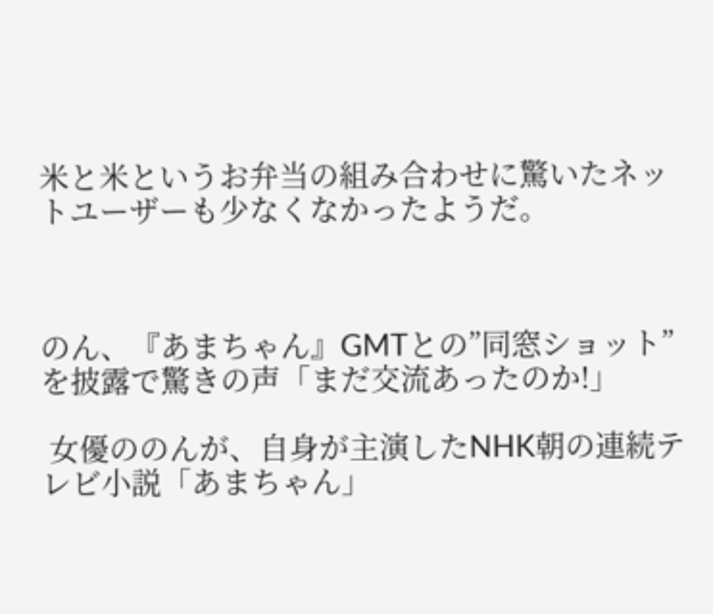米と米というお弁当の組み合わせに驚いたネットユーザーも少なくなかったようだ。



のん、『あまちゃん』GMTとの”同窓ショット”を披露で驚きの声「まだ交流あったのか!」

 女優ののんが、自身が主演したNHK朝の連続テレビ小説「あまちゃん」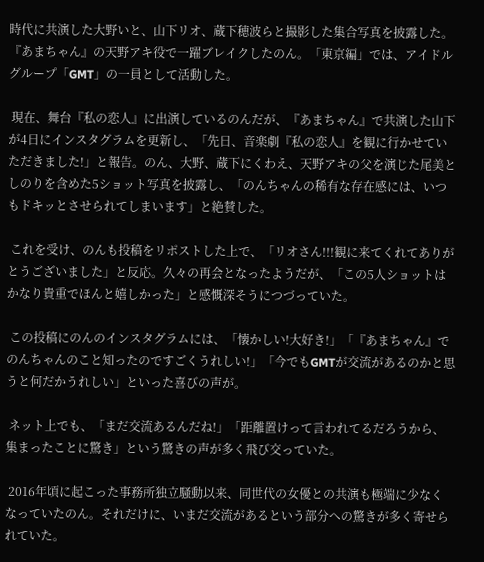時代に共演した大野いと、山下リオ、蔵下穂波らと撮影した集合写真を披露した。『あまちゃん』の天野アキ役で一躍ブレイクしたのん。「東京編」では、アイドルグループ「GMT」の一員として活動した。

 現在、舞台『私の恋人』に出演しているのんだが、『あまちゃん』で共演した山下が4日にインスタグラムを更新し、「先日、音楽劇『私の恋人』を観に行かせていただきました!」と報告。のん、大野、蔵下にくわえ、天野アキの父を演じた尾美としのりを含めた5ショット写真を披露し、「のんちゃんの稀有な存在感には、いつもドキッとさせられてしまいます」と絶賛した。

 これを受け、のんも投稿をリポストした上で、「リオさん!!!観に来てくれてありがとうございました」と反応。久々の再会となったようだが、「この5人ショットはかなり貴重でほんと嬉しかった」と感慨深そうにつづっていた。

 この投稿にのんのインスタグラムには、「懐かしい!大好き!」「『あまちゃん』でのんちゃんのこと知ったのですごくうれしい!」「今でもGMTが交流があるのかと思うと何だかうれしい」といった喜びの声が。

 ネット上でも、「まだ交流あるんだね!」「距離置けって言われてるだろうから、集まったことに驚き」という驚きの声が多く飛び交っていた。

 2016年頃に起こった事務所独立騒動以来、同世代の女優との共演も極端に少なくなっていたのん。それだけに、いまだ交流があるという部分への驚きが多く寄せられていた。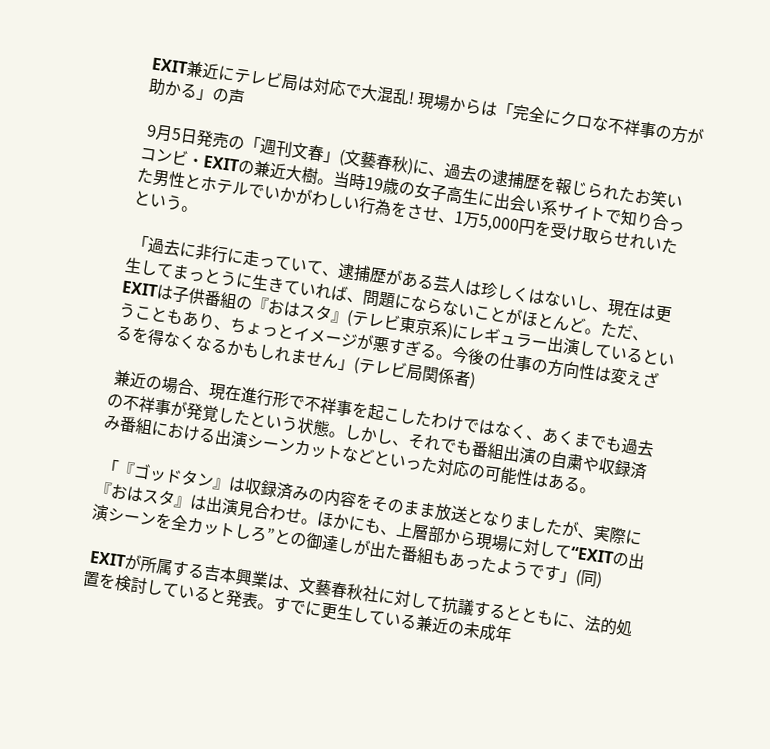EXIT兼近にテレビ局は対応で大混乱! 現場からは「完全にクロな不祥事の方が助かる」の声

 9月5日発売の「週刊文春」(文藝春秋)に、過去の逮捕歴を報じられたお笑いコンビ・EXITの兼近大樹。当時19歳の女子高生に出会い系サイトで知り合った男性とホテルでいかがわしい行為をさせ、1万5,000円を受け取らせれいたという。

 「過去に非行に走っていて、逮捕歴がある芸人は珍しくはないし、現在は更生してまっとうに生きていれば、問題にならないことがほとんど。ただ、EXITは子供番組の『おはスタ』(テレビ東京系)にレギュラー出演しているということもあり、ちょっとイメージが悪すぎる。今後の仕事の方向性は変えざるを得なくなるかもしれません」(テレビ局関係者)

 兼近の場合、現在進行形で不祥事を起こしたわけではなく、あくまでも過去の不祥事が発覚したという状態。しかし、それでも番組出演の自粛や収録済み番組における出演シーンカットなどといった対応の可能性はある。

 「『ゴッドタン』は収録済みの内容をそのまま放送となりましたが、実際に『おはスタ』は出演見合わせ。ほかにも、上層部から現場に対して“EXITの出演シーンを全カットしろ”との御達しが出た番組もあったようです」(同)

 EXITが所属する吉本興業は、文藝春秋社に対して抗議するとともに、法的処置を検討していると発表。すでに更生している兼近の未成年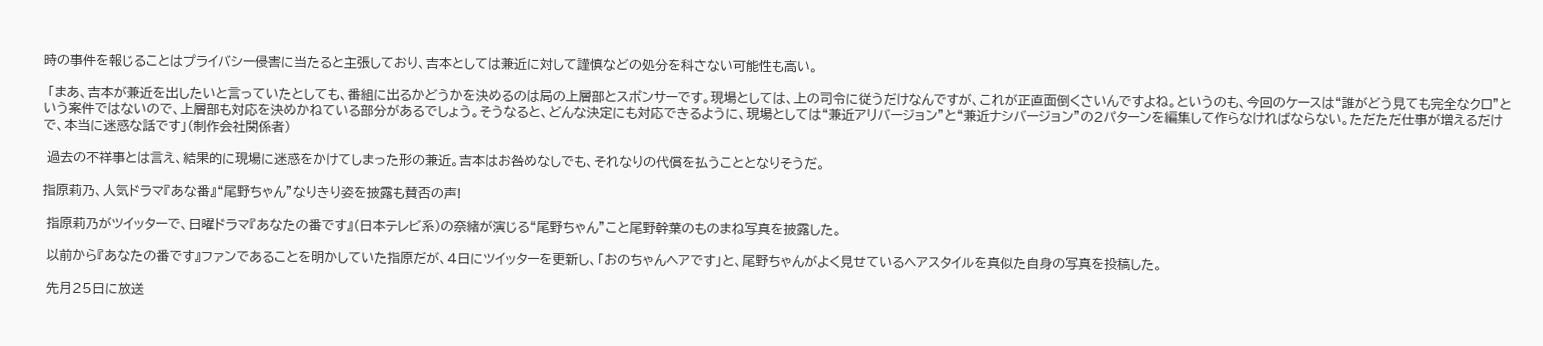時の事件を報じることはプライバシー侵害に当たると主張しており、吉本としては兼近に対して謹慎などの処分を科さない可能性も高い。

 「まあ、吉本が兼近を出したいと言っていたとしても、番組に出るかどうかを決めるのは局の上層部とスポンサーです。現場としては、上の司令に従うだけなんですが、これが正直面倒くさいんですよね。というのも、今回のケースは“誰がどう見ても完全なクロ”という案件ではないので、上層部も対応を決めかねている部分があるでしょう。そうなると、どんな決定にも対応できるように、現場としては“兼近アリバージョン”と“兼近ナシバージョン”の2パターンを編集して作らなければならない。ただただ仕事が増えるだけで、本当に迷惑な話です」(制作会社関係者)

 過去の不祥事とは言え、結果的に現場に迷惑をかけてしまった形の兼近。吉本はお咎めなしでも、それなりの代償を払うこととなりそうだ。

指原莉乃、人気ドラマ『あな番』“尾野ちゃん”なりきり姿を披露も賛否の声!

 指原莉乃がツイッターで、日曜ドラマ『あなたの番です』(日本テレビ系)の奈緒が演じる“尾野ちゃん”こと尾野幹葉のものまね写真を披露した。

 以前から『あなたの番です』ファンであることを明かしていた指原だが、4日にツイッターを更新し、「おのちゃんヘアです」と、尾野ちゃんがよく見せているヘアスタイルを真似た自身の写真を投稿した。

 先月25日に放送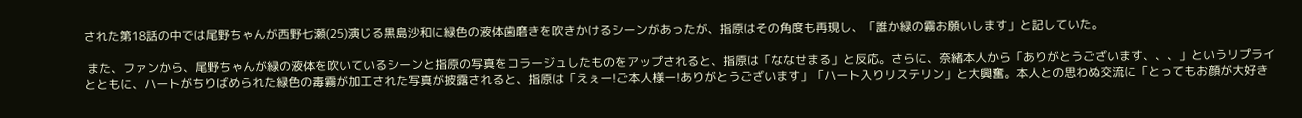された第18話の中では尾野ちゃんが西野七瀬(25)演じる黒島沙和に緑色の液体歯磨きを吹きかけるシーンがあったが、指原はその角度も再現し、「誰か緑の霧お願いします」と記していた。

 また、ファンから、尾野ちゃんが緑の液体を吹いているシーンと指原の写真をコラージュしたものをアップされると、指原は「ななせまる」と反応。さらに、奈緒本人から「ありがとうございます、、、」というリプライとともに、ハートがちりばめられた緑色の毒霧が加工された写真が披露されると、指原は「えぇー!ご本人様ー!ありがとうございます」「ハート入りリステリン」と大興奮。本人との思わぬ交流に「とってもお顔が大好き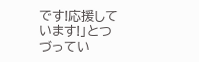です!応援しています!」とつづってい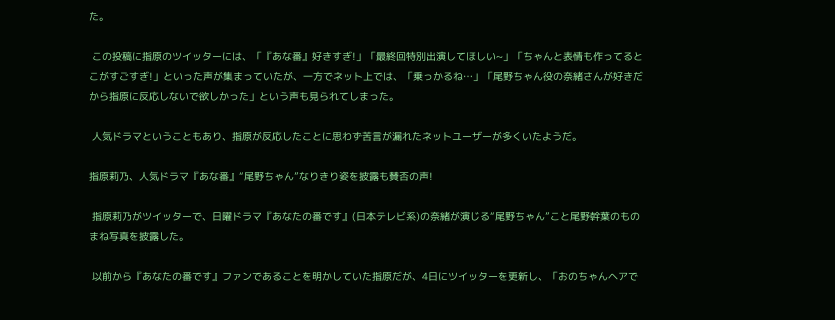た。

 この投稿に指原のツイッターには、「『あな番』好きすぎ!」「最終回特別出演してほしい~」「ちゃんと表情も作ってるとこがすごすぎ!」といった声が集まっていたが、一方でネット上では、「乗っかるね…」「尾野ちゃん役の奈緒さんが好きだから指原に反応しないで欲しかった」という声も見られてしまった。

 人気ドラマということもあり、指原が反応したことに思わず苦言が漏れたネットユーザーが多くいたようだ。

指原莉乃、人気ドラマ『あな番』“尾野ちゃん”なりきり姿を披露も賛否の声!

 指原莉乃がツイッターで、日曜ドラマ『あなたの番です』(日本テレビ系)の奈緒が演じる“尾野ちゃん”こと尾野幹葉のものまね写真を披露した。

 以前から『あなたの番です』ファンであることを明かしていた指原だが、4日にツイッターを更新し、「おのちゃんヘアで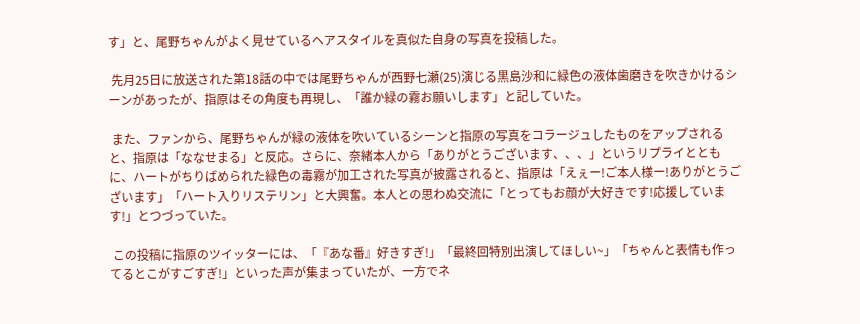す」と、尾野ちゃんがよく見せているヘアスタイルを真似た自身の写真を投稿した。

 先月25日に放送された第18話の中では尾野ちゃんが西野七瀬(25)演じる黒島沙和に緑色の液体歯磨きを吹きかけるシーンがあったが、指原はその角度も再現し、「誰か緑の霧お願いします」と記していた。

 また、ファンから、尾野ちゃんが緑の液体を吹いているシーンと指原の写真をコラージュしたものをアップされると、指原は「ななせまる」と反応。さらに、奈緒本人から「ありがとうございます、、、」というリプライとともに、ハートがちりばめられた緑色の毒霧が加工された写真が披露されると、指原は「えぇー!ご本人様ー!ありがとうございます」「ハート入りリステリン」と大興奮。本人との思わぬ交流に「とってもお顔が大好きです!応援しています!」とつづっていた。

 この投稿に指原のツイッターには、「『あな番』好きすぎ!」「最終回特別出演してほしい~」「ちゃんと表情も作ってるとこがすごすぎ!」といった声が集まっていたが、一方でネ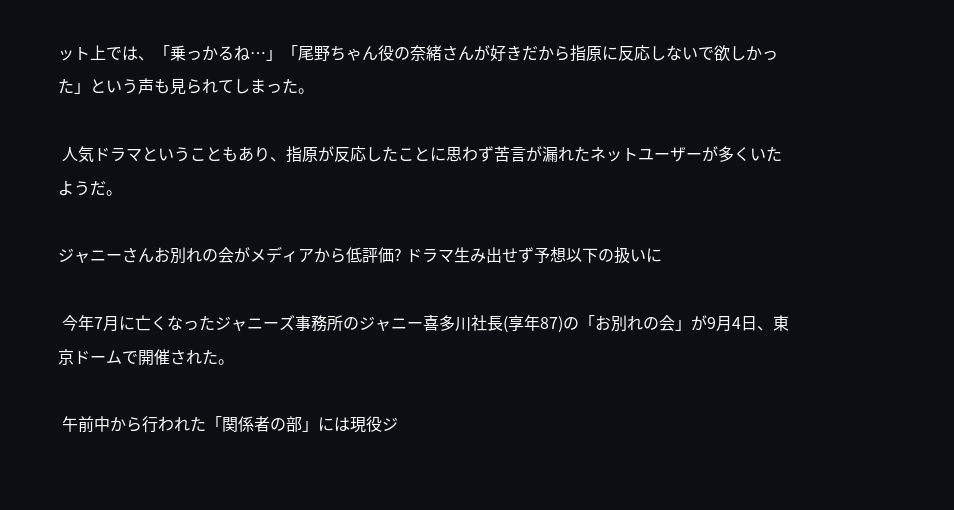ット上では、「乗っかるね…」「尾野ちゃん役の奈緒さんが好きだから指原に反応しないで欲しかった」という声も見られてしまった。

 人気ドラマということもあり、指原が反応したことに思わず苦言が漏れたネットユーザーが多くいたようだ。

ジャニーさんお別れの会がメディアから低評価? ドラマ生み出せず予想以下の扱いに

 今年7月に亡くなったジャニーズ事務所のジャニー喜多川社長(享年87)の「お別れの会」が9月4日、東京ドームで開催された。

 午前中から行われた「関係者の部」には現役ジ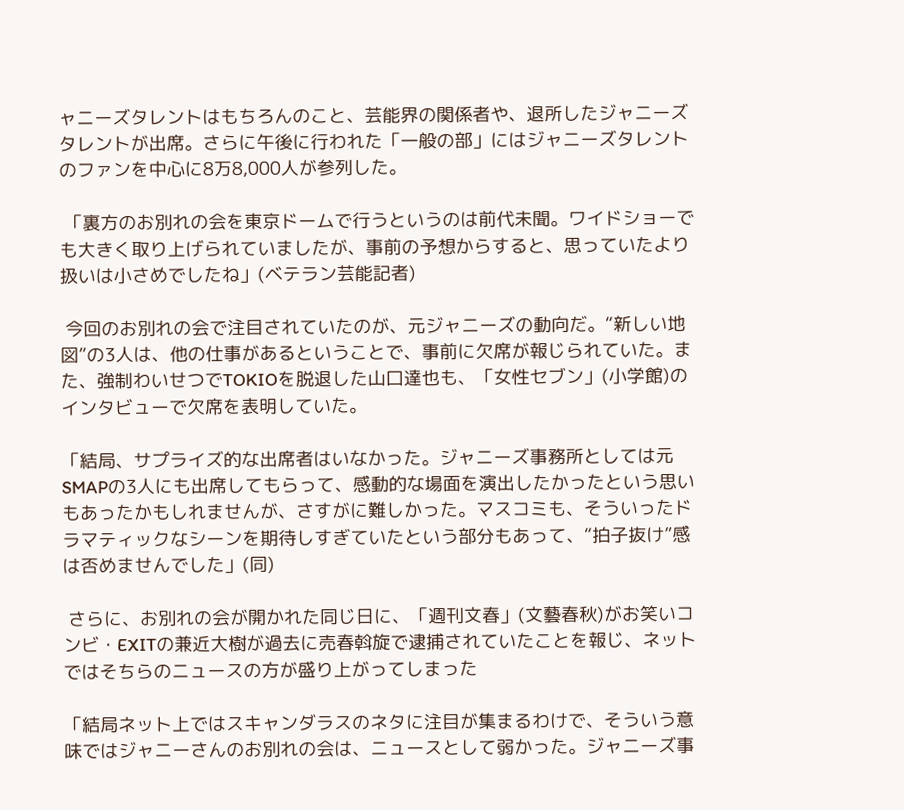ャニーズタレントはもちろんのこと、芸能界の関係者や、退所したジャニーズタレントが出席。さらに午後に行われた「一般の部」にはジャニーズタレントのファンを中心に8万8,000人が参列した。

 「裏方のお別れの会を東京ドームで行うというのは前代未聞。ワイドショーでも大きく取り上げられていましたが、事前の予想からすると、思っていたより扱いは小さめでしたね」(ベテラン芸能記者)

 今回のお別れの会で注目されていたのが、元ジャニーズの動向だ。“新しい地図”の3人は、他の仕事があるということで、事前に欠席が報じられていた。また、強制わいせつでTOKIOを脱退した山口達也も、「女性セブン」(小学館)のインタビューで欠席を表明していた。

「結局、サプライズ的な出席者はいなかった。ジャニーズ事務所としては元SMAPの3人にも出席してもらって、感動的な場面を演出したかったという思いもあったかもしれませんが、さすがに難しかった。マスコミも、そういったドラマティックなシーンを期待しすぎていたという部分もあって、“拍子抜け”感は否めませんでした」(同)

 さらに、お別れの会が開かれた同じ日に、「週刊文春」(文藝春秋)がお笑いコンビ・EXITの兼近大樹が過去に売春斡旋で逮捕されていたことを報じ、ネットではそちらのニュースの方が盛り上がってしまった

「結局ネット上ではスキャンダラスのネタに注目が集まるわけで、そういう意味ではジャニーさんのお別れの会は、ニュースとして弱かった。ジャニーズ事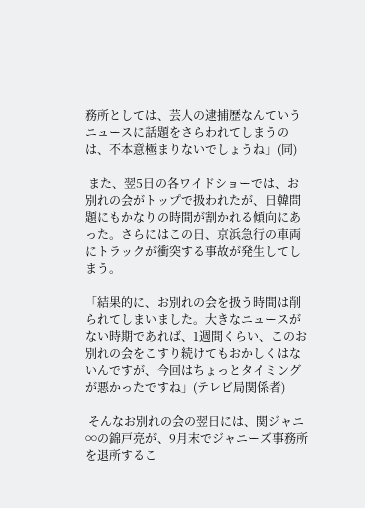務所としては、芸人の逮捕歴なんていうニュースに話題をさらわれてしまうのは、不本意極まりないでしょうね」(同)

 また、翌5日の各ワイドショーでは、お別れの会がトップで扱われたが、日韓問題にもかなりの時間が割かれる傾向にあった。さらにはこの日、京浜急行の車両にトラックが衝突する事故が発生してしまう。

「結果的に、お別れの会を扱う時間は削られてしまいました。大きなニュースがない時期であれば、1週間くらい、このお別れの会をこすり続けてもおかしくはないんですが、今回はちょっとタイミングが悪かったですね」(テレビ局関係者)

 そんなお別れの会の翌日には、関ジャニ∞の錦戸亮が、9月末でジャニーズ事務所を退所するこ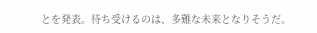とを発表。待ち受けるのは、多難な未来となりそうだ。